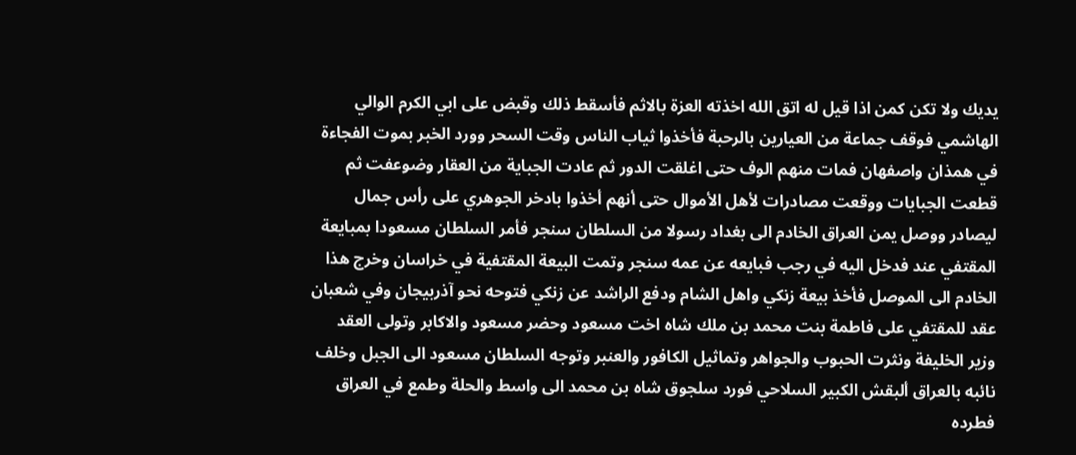يديك ولا تكن كمن اذا قيل له اتق الله اخذته العزة بالاثم فأسقط ذلك وقبض على ابي الكرم الوالي الهاشمي فوقف جماعة من العيارين بالرحبة فأخذوا ثياب الناس وقت السحر وورد الخبر بموت الفجاءة في همذان واصفهان فمات منهم الوف حتى اغلقت الدور ثم عادت الجباية من العقار وضوعفت ثم قطعت الجبايات ووقعت مصادرات لأهل الأموال حتى أنهم أخذوا بادخر الجوهري على رأس جمال ليصادر ووصل يمن العراق الخادم الى بغداد رسولا من السلطان سنجر فأمر السلطان مسعودا بمبايعة المقتفي عند فدخل اليه في رجب فبايعه عن عمه سنجر وتمت البيعة المقتفية في خراسان وخرج هذا الخادم الى الموصل فأخذ بيعة زنكي واهل الشام ودفع الراشد عن زنكي فتوحه نحو آذربيجان وفي شعبان عقد للمقتفي على فاطمة بنت محمد بن ملك شاه اخت مسعود وحضر مسعود والاكابر وتولى العقد وزير الخليفة ونثرت الحبوب والجواهر وتماثيل الكافور والعنبر وتوجه السلطان مسعود الى الجبل وخلف نائبه بالعراق ألبقش الكبير السلاحي فورد سلجوق شاه بن محمد الى واسط والحلة وطمع في العراق فطرده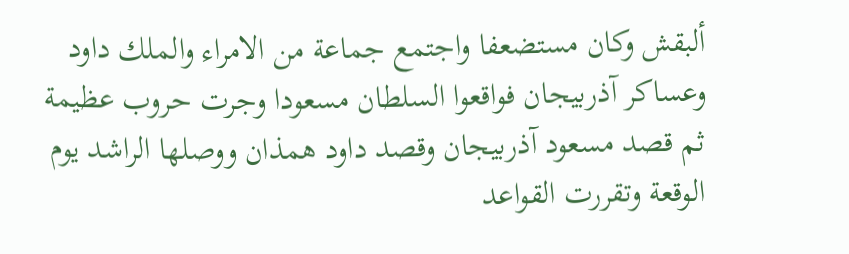ألبقش وكان مستضعفا واجتمع جماعة من الامراء والملك داود وعساكر آذربيجان فواقعوا السلطان مسعودا وجرت حروب عظيمة ثم قصد مسعود آذربيجان وقصد داود همذان ووصلها الراشد يوم الوقعة وتقررت القواعد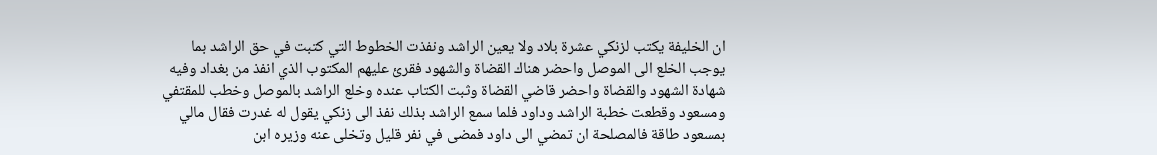ان الخليفة يكتب لزنكي عشرة بلاد ولا يعين الراشد ونفذت الخطوط التي كتبت في حق الراشد بما يوجب الخلع الى الموصل واحضر هناك القضاة والشهود فقرئ عليهم المكتوب الذي انفذ من بغداد وفيه شهادة الشهود والقضاة واحضر قاضي القضاة وثبت الكتاب عنده وخلع الراشد بالموصل وخطب للمقتفي ومسعود وقطعت خطبة الراشد وداود فلما سمع الراشد بذلك نفذ الى زنكي يقول له غدرت فقال مالي بمسعود طاقة فالمصلحة ان تمضي الى داود فمضى في نفر قليل وتخلى عنه وزيره ابن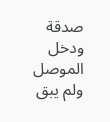صدقة ودخل الموصل ولم يبق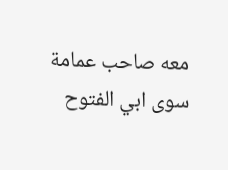معه صاحب عمامة سوى ابي الفتوح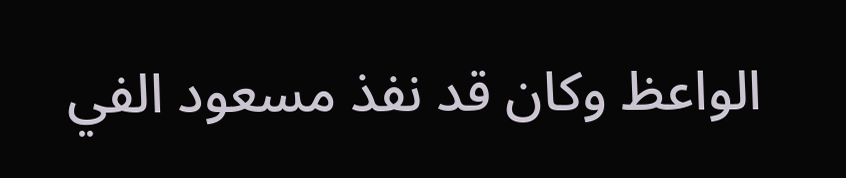الواعظ وكان قد نفذ مسعود الفي